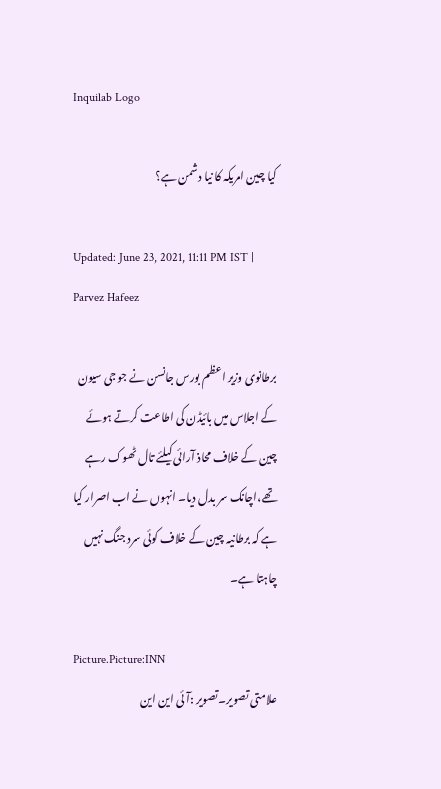Inquilab Logo

کیا چین امریکہ کا نیا دشمن ہے؟

Updated: June 23, 2021, 11:11 PM IST | Parvez Hafeez

برطانوی وزیر اعظم بورس جانسن نے جو جی سیون کے اجلاس میں بائیڈن کی اطاعت کرتے ہوئے چین کے خلاف محاذ آرائی کیلئے تال ٹھوک رہے تھے،اچانک سر بدل دیا۔ انہوں نے اب اصرار کیا ہے کہ برطانیہ چین کے خلاف کوئی سرد جنگ نہیں چاہتا ہے۔

Picture.Picture:INN
علامتی تصویر۔تصویر :آئی این این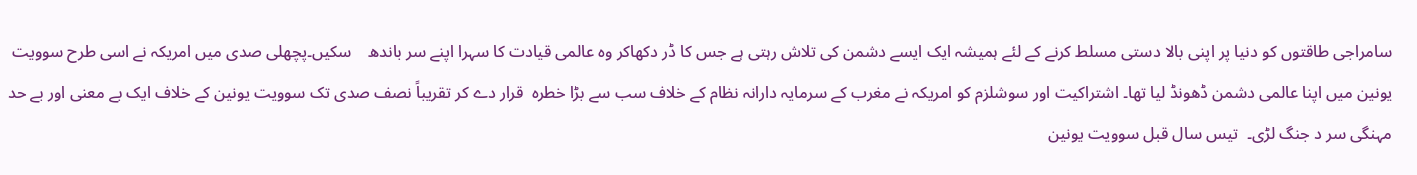سامراجی طاقتوں کو دنیا پر اپنی بالا دستی مسلط کرنے کے لئے ہمیشہ ایک ایسے دشمن کی تلاش رہتی ہے جس کا ڈر دکھاکر وہ عالمی قیادت کا سہرا اپنے سر باندھ    سکیں۔پچھلی صدی میں امریکہ نے اسی طرح سوویت یونین میں اپنا عالمی دشمن ڈھونڈ لیا تھا۔ اشتراکیت اور سوشلزم کو امریکہ نے مغرب کے سرمایہ دارانہ نظام کے خلاف سب سے بڑا خطرہ  قرار دے کر تقریباً نصف صدی تک سوویت یونین کے خلاف ایک بے معنی اور بے حد مہنگی سر د جنگ لڑی۔  تیس سال قبل سوویت یونین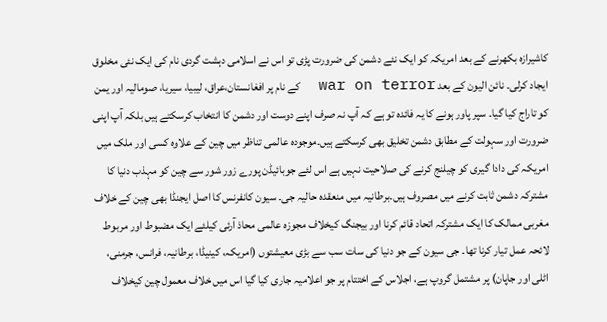کاشیرازہ بکھرنے کے بعد امریکہ کو ایک نئے دشمن کی ضرورت پڑی تو اس نے اسلامی دہشت گردی نام کی ایک نئی مخلوق ایجاد کرلی۔ نائن الیون کے بعد war on terror  کے نام پر افغانستان،عراق، لیبیا، سیریا، صومالیہ اور یمن کو تاراج کیا گیا۔ سپر پاور ہونے کا یہ فائدہ تو ہے کہ آپ نہ صرف اپنے دوست اور دشمن کا انتخاب کرسکتے ہیں بلکہ آپ اپنی ضرورت اور سہولت کے مطابق دشمن تخلیق بھی کرسکتے ہیں۔موجودہ عالمی تناظر میں چین کے علاوہ کسی اور ملک میں امریکہ کی دادا گیری کو چیلنج کرنے کی صلاحیت نہیں ہے اس لئے جوبائیڈن پورے زور شور سے چین کو مہذب دنیا کا مشترکہ دشمن ثابت کرنے میں مصروف ہیں۔برطانیہ میں منعقدہ حالیہ جی۔ سیون کانفرنس کا اصل ایجنڈا بھی چین کے خلاف مغربی ممالک کا ایک مشترکہ اتحاد قائم کرنا اور بیجنگ کیخلاف مجوزہ عالمی محاذ آرئی کیلئے ایک مضبوط اور مربوط لائحہ عمل تیار کرنا تھا۔ جی سیون کے جو دنیا کی سات سب سے بڑی معیشتوں (امریکہ، کینیڈا، برطانیہ، فرانس، جرمنی،  اٹلی اور جاپان) پر مشتمل گروپ ہے، اجلاس کے اختتام پر جو اعلامیہ جاری کیا گیا اس میں خلاف معمول چین کیخلاف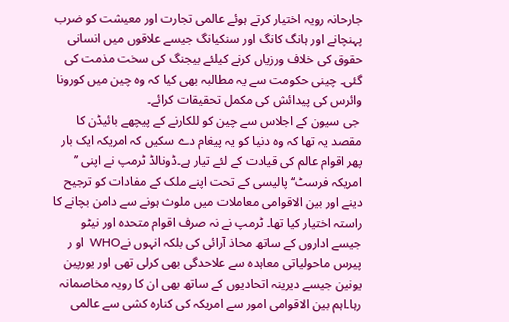جارحانہ رویہ اختیار کرتے ہوئے عالمی تجارت اور معیشت کو ضرب پہنچانے اور ہانگ کانگ اور سنکیانگ جیسے علاقوں میں انسانی حقوق کی خلاف ورزیاں کرنے کیلئے بیجنگ کی سخت مذمت کی گئی۔ چینی حکومت سے یہ مطالبہ بھی کیا کہ وہ چین میں کورونا وائرس کی پیدائش کی مکمل تحقیقات کرائے۔
 جی سیون کے اجلاس سے چین کو للکارنے کے پیچھے بائیڈن کا مقصد یہ تھا کہ وہ دنیا کو یہ پیغام دے سکیں کہ امریکہ ایک بار پھر اقوام عالم کی قیادت کے لئے تیار ہے۔ڈونالڈ ٹرمپ نے اپنی ’’ امریکہ فرسٹ‘‘ پالیسی کے تحت اپنے ملک کے مفادات کو ترجیح دینے اور بین الاقوامی معاملات میں ملوث ہونے سے دامن بچانے کا راستہ اختیار کیا تھا۔ ٹرمپ نے نہ صرف اقوام متحدہ اور نیٹو جیسے اداروں کے ساتھ محاذ آرائی کی بلکہ انہوں نےWHO  او ر پیرس ماحولیاتی معاہدہ سے علاحدگی بھی کرلی تھی اور یورپین یونین جیسے دیرینہ اتحادیوں کے ساتھ بھی ان کا رویہ مخاصمانہ رہا۔اہم بین الاقوامی امور سے امریکہ کی کنارہ کشی سے عالمی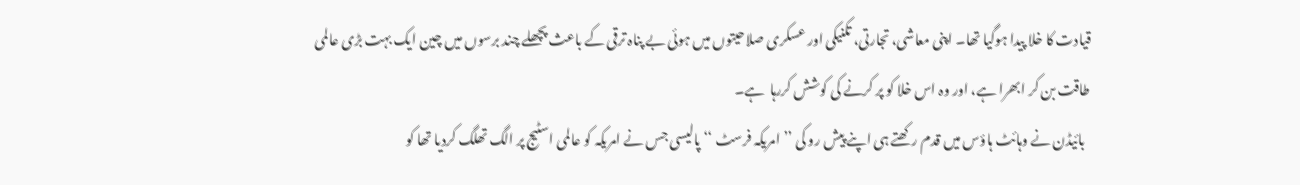قیادت کا خلا پیدا ہوگیا تھا۔ اپنی معاشی، تجارتی، تکنیکی اور عسکری صلاحیتوں میں ہوئی بے پناہ ترقی کے باعث پچھلے چند برسوں میں چین ایک بہت بڑی عالمی طاقت بن کر ابھرا ہے، اور وہ اس خلا کو پر کرنے کی کوشش کررہا  ہے۔
  بائیڈن نے وہائٹ ہاؤس میں قدم رکھتے ہی اپنے پیش رو کی ’’امریکہ فرسٹ ‘‘ پالیسی جس نے امریکہ کو عالمی اسٹیج پر الگ تھلگ کردیا تھا کو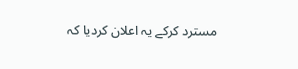مسترد کرکے یہ اعلان کردیا کہ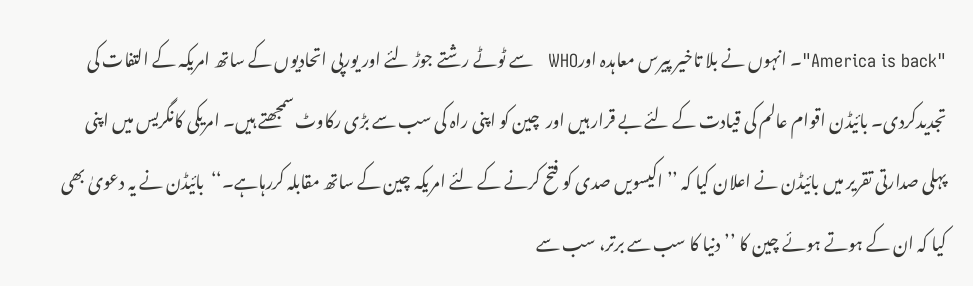"America is back"۔ انہوں نے بلا تاخیر پیرس معاہدہ اورWHO   سے ٹوٹے رشتے جوڑ لئے اور یورپی اتحادیوں کے ساتھ امریکہ کے التفات کی تجدیدکردی۔ بائیڈن اقوام عالم کی قیادت کے لئے بے قرار ہیں اور  چین کو اپنی راہ کی سب سے بڑی رکاوٹ سمجھتے ہیں۔ امریکی کانگریس میں اپنی پہلی صدارتی تقریر میں بائیڈن نے اعلان کیا کہ ’’ اکیسویں صدی کو فتح کرنے کے لئے امریکہ چین کے ساتھ مقابلہ کررہاہے۔‘‘  بائیڈن نے یہ دعویٰ بھی کیا کہ ان کے ہوتے ہوئے چین کا ’’دنیا کا سب سے برتر، سب سے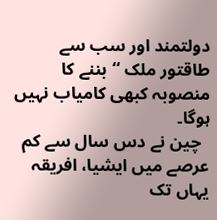دولتمند اور سب سے طاقتور ملک ‘‘بننے کا منصوبہ کبھی کامیاب نہیں ہوگا۔
  چین نے دس سال سے کم عرصے میں ایشیا، افریقہ یہاں تک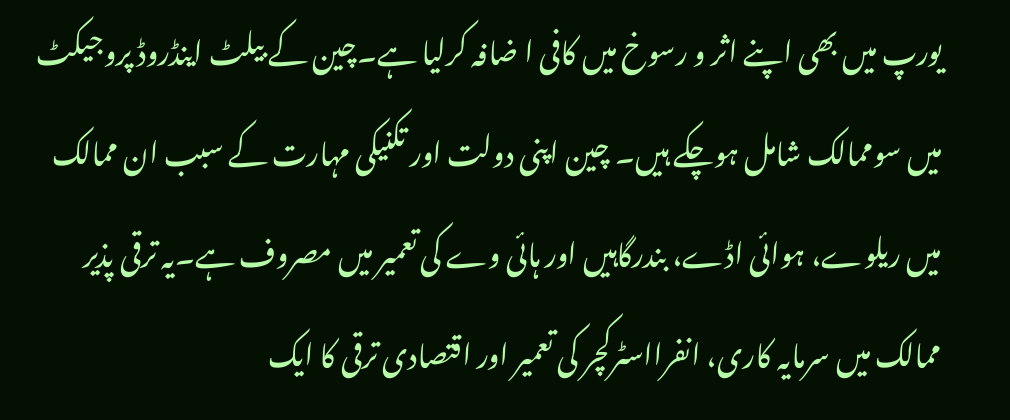یورپ میں بھی اپنے اثر و رسوخ میں کافی ا ضافہ کرلیا ہے۔چین کے بیلٹ اینڈروڈ پروجیکٹ میں سوممالک شامل ہوچکے ہیں۔ چین اپنی دولت اور تکنیکی مہارت کے سبب ان ممالک میں ریلوے، ہوائی اڈے، بندرگاہیں اور ہائی وے کی تعمیر میں مصروف ہے۔یہ ترقی پذیر ممالک میں سرمایہ کاری، انفرااسٹرکچر کی تعمیر اور اقتصادی ترقی کا ایک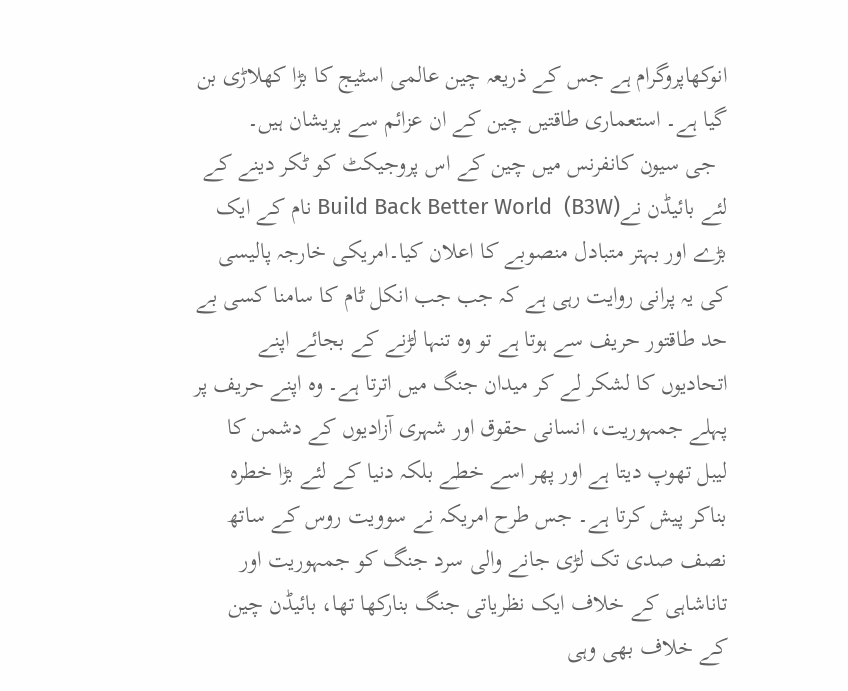انوکھاپروگرام ہے جس کے ذریعہ چین عالمی اسٹیج کا بڑا کھلاڑی بن گیا ہے۔ استعماری طاقتیں چین کے ان عزائم سے پریشان ہیں۔
  جی سیون کانفرنس میں چین کے اس پروجیکٹ کو ٹکر دینے کے لئے بائیڈن نےBuild Back Better World  (B3W) نام کے ایک بڑے اور بہتر متبادل منصوبے کا اعلان کیا۔امریکی خارجہ پالیسی کی یہ پرانی روایت رہی ہے کہ جب جب انکل ٹام کا سامنا کسی بے حد طاقتور حریف سے ہوتا ہے تو وہ تنہا لڑنے کے بجائے اپنے اتحادیوں کا لشکر لے کر میدان جنگ میں اترتا ہے۔ وہ اپنے حریف پر پہلے جمہوریت، انسانی حقوق اور شہری آزادیوں کے دشمن کا لیبل تھوپ دیتا ہے اور پھر اسے خطے بلکہ دنیا کے لئے بڑا خطرہ بناکر پیش کرتا ہے۔ جس طرح امریکہ نے سوویت روس کے ساتھ نصف صدی تک لڑی جانے والی سرد جنگ کو جمہوریت اور تاناشاہی کے خلاف ایک نظریاتی جنگ بنارکھا تھا، بائیڈن چین کے خلاف بھی وہی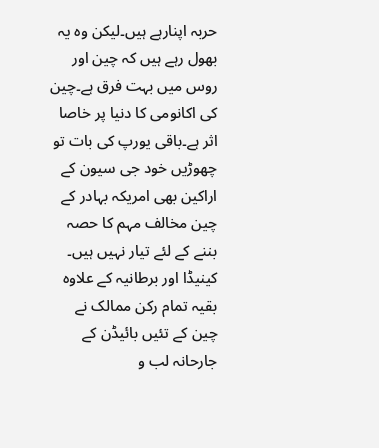حربہ اپنارہے ہیں۔لیکن وہ یہ بھول رہے ہیں کہ چین اور روس میں بہت فرق ہے۔چین کی اکانومی کا دنیا پر خاصا اثر ہے۔باقی یورپ کی بات تو چھوڑیں خود جی سیون کے اراکین بھی امریکہ بہادر کے چین مخالف مہم کا حصہ بننے کے لئے تیار نہیں ہیں۔ کینیڈا اور برطانیہ کے علاوہ بقیہ تمام رکن ممالک نے چین کے تئیں بائیڈن کے جارحانہ لب و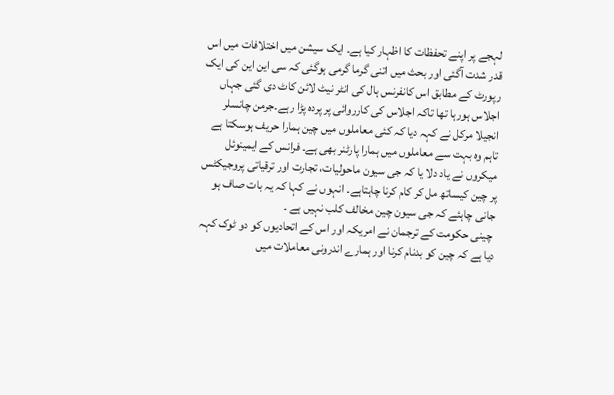لہجے پر اپنے تحفظات کا اظہار کیا ہے۔ ایک سیشن میں اختلافات میں اس قدر شدت آگئی اور بحث میں اتنی گرما گرمی ہوگئی کہ سی این این کی ایک رپورٹ کے مطابق اس کانفرنس ہال کی انٹر نیٹ لائن کاٹ دی گئی جہاں اجلاس ہورہا تھا تاکہ اجلاس کی کارروائی پر پردہ پڑا رہے۔جرمن چانسلر انجیلا مرکل نے کہہ دیا کہ کئی معاملوں میں چین ہمارا حریف ہوسکتا ہے تاہم وہ بہت سے معاملوں میں ہمارا پارٹنر بھی ہے۔ فرانس کے ایمینوئل میکروں نے یاد دلا یا کہ جی سیون ماحولیات، تجارت اور ترقیاتی پروجیکٹس پر چین کیساتھ مل کر کام کرنا چاہتاہے۔ انہوں نے کہا کہ یہ بات صاف ہو جانی چاہئے کہ جی سیون چین مخالف کلب نہیں ہے ۔
 چینی حکومت کے ترجمان نے امریکہ اور اس کے اتحادیوں کو دو ٹوک کہہ  دیا ہے کہ چین کو بدنام کرنا اور ہمارے اندرونی معاملات میں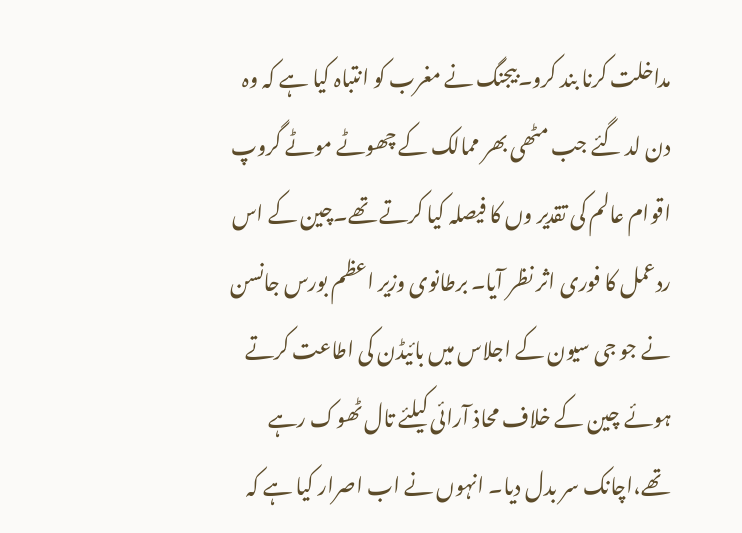مداخلت کرنا بند کرو۔بیجنگ نے مغرب کو انتباہ کیا ہے کہ وہ دن لد گئے جب مٹھی بھر ممالک کے چھوٹے موٹے گروپ اقوام عالم کی تقدیر وں کا فیصلہ کیا کرتے تھے۔چین کے اس ردعمل کا فوری اثر نظر آیا۔ برطانوی وزیر اعظم بورس جانسن نے جو جی سیون کے اجلاس میں بائیڈن کی اطاعت کرتے ہوئے چین کے خلاف محاذ آرائی کیلئے تال ٹھوک رہے تھے،اچانک سر بدل دیا۔ انہوں نے اب اصرار کیا ہے کہ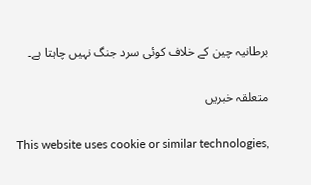برطانیہ چین کے خلاف کوئی سرد جنگ نہیں چاہتا ہے۔

متعلقہ خبریں

This website uses cookie or similar technologies,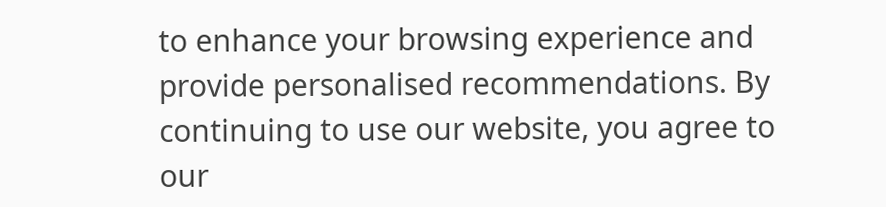to enhance your browsing experience and provide personalised recommendations. By continuing to use our website, you agree to our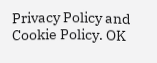Privacy Policy and Cookie Policy. OK